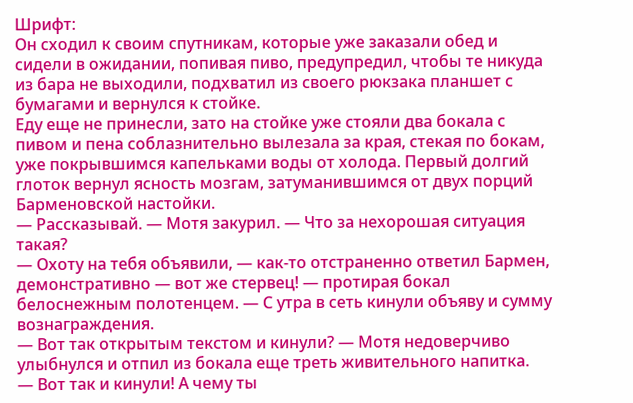Шрифт:
Он сходил к своим спутникам, которые уже заказали обед и сидели в ожидании, попивая пиво, предупредил, чтобы те никуда из бара не выходили, подхватил из своего рюкзака планшет с бумагами и вернулся к стойке.
Еду еще не принесли, зато на стойке уже стояли два бокала с пивом и пена соблазнительно вылезала за края, стекая по бокам, уже покрывшимся капельками воды от холода. Первый долгий глоток вернул ясность мозгам, затуманившимся от двух порций Барменовской настойки.
— Рассказывай. — Мотя закурил. — Что за нехорошая ситуация такая?
— Охоту на тебя объявили, — как-то отстраненно ответил Бармен, демонстративно — вот же стервец! — протирая бокал белоснежным полотенцем. — С утра в сеть кинули объяву и сумму вознаграждения.
— Вот так открытым текстом и кинули? — Мотя недоверчиво улыбнулся и отпил из бокала еще треть живительного напитка.
— Вот так и кинули! А чему ты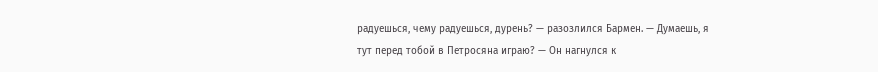радуешься, чему радуешься, дурень? — разозлился Бармен. — Думаешь, я тут перед тобой в Петросяна играю? — Он нагнулся к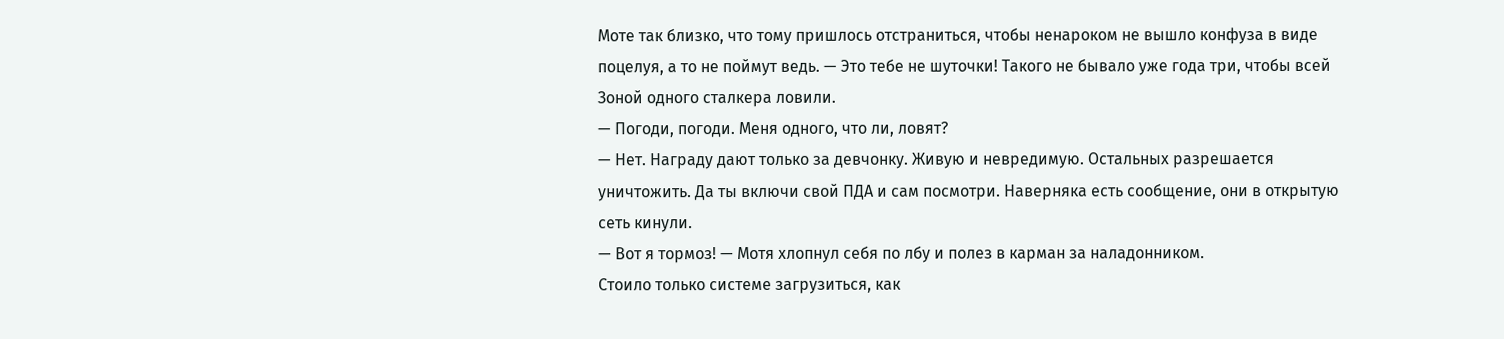Моте так близко, что тому пришлось отстраниться, чтобы ненароком не вышло конфуза в виде поцелуя, а то не поймут ведь. — Это тебе не шуточки! Такого не бывало уже года три, чтобы всей Зоной одного сталкера ловили.
— Погоди, погоди. Меня одного, что ли, ловят?
— Нет. Награду дают только за девчонку. Живую и невредимую. Остальных разрешается уничтожить. Да ты включи свой ПДА и сам посмотри. Наверняка есть сообщение, они в открытую сеть кинули.
— Вот я тормоз! — Мотя хлопнул себя по лбу и полез в карман за наладонником.
Стоило только системе загрузиться, как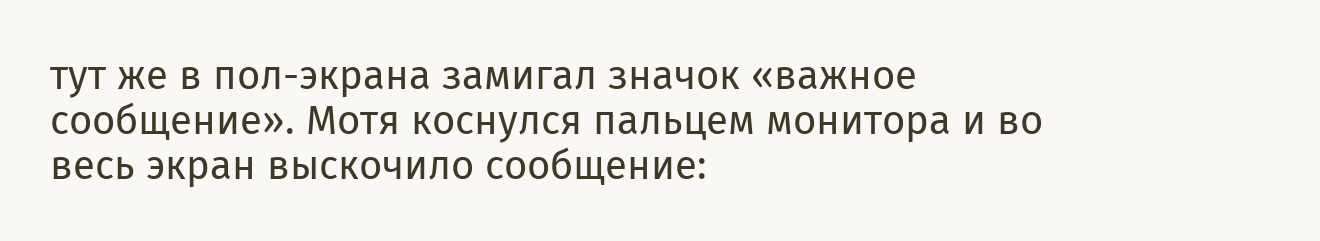тут же в пол-экрана замигал значок «важное сообщение». Мотя коснулся пальцем монитора и во весь экран выскочило сообщение: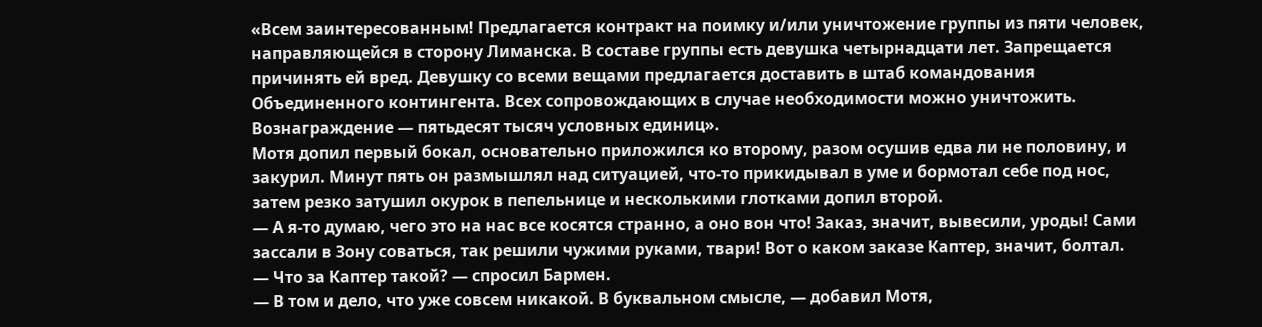«Всем заинтересованным! Предлагается контракт на поимку и/или уничтожение группы из пяти человек, направляющейся в сторону Лиманска. В составе группы есть девушка четырнадцати лет. Запрещается причинять ей вред. Девушку со всеми вещами предлагается доставить в штаб командования Объединенного контингента. Всех сопровождающих в случае необходимости можно уничтожить. Вознаграждение — пятьдесят тысяч условных единиц».
Мотя допил первый бокал, основательно приложился ко второму, разом осушив едва ли не половину, и закурил. Минут пять он размышлял над ситуацией, что-то прикидывал в уме и бормотал себе под нос, затем резко затушил окурок в пепельнице и несколькими глотками допил второй.
— А я-то думаю, чего это на нас все косятся странно, а оно вон что! Заказ, значит, вывесили, уроды! Сами зассали в Зону соваться, так решили чужими руками, твари! Вот о каком заказе Каптер, значит, болтал.
— Что за Каптер такой? — спросил Бармен.
— В том и дело, что уже совсем никакой. В буквальном смысле, — добавил Мотя,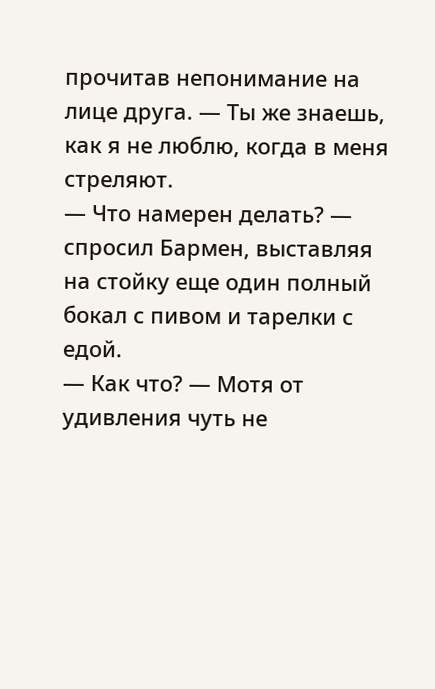прочитав непонимание на лице друга. — Ты же знаешь, как я не люблю, когда в меня стреляют.
— Что намерен делать? — спросил Бармен, выставляя на стойку еще один полный бокал с пивом и тарелки с едой.
— Как что? — Мотя от удивления чуть не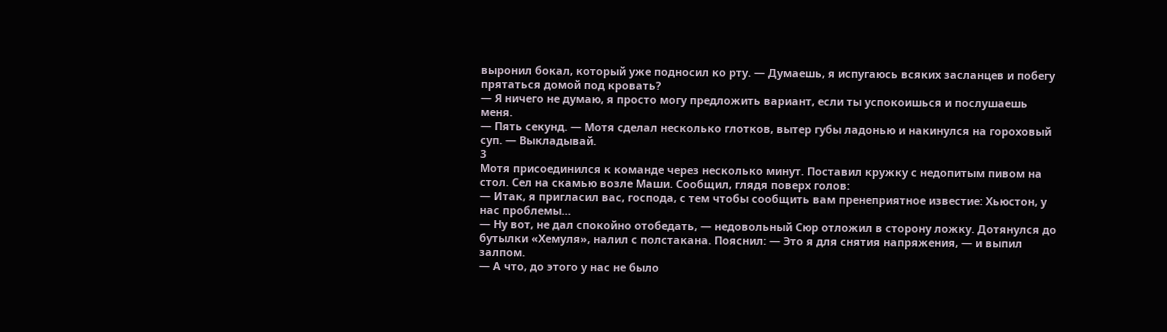выронил бокал, который уже подносил ко рту. — Думаешь, я испугаюсь всяких засланцев и побегу прятаться домой под кровать?
— Я ничего не думаю, я просто могу предложить вариант, если ты успокоишься и послушаешь меня.
— Пять секунд. — Мотя сделал несколько глотков, вытер губы ладонью и накинулся на гороховый суп. — Выкладывай.
3
Мотя присоединился к команде через несколько минут. Поставил кружку с недопитым пивом на стол. Сел на скамью возле Маши. Сообщил, глядя поверх голов:
— Итак, я пригласил вас, господа, с тем чтобы сообщить вам пренеприятное известие: Хьюстон, у нас проблемы…
— Ну вот, не дал спокойно отобедать, — недовольный Сюр отложил в сторону ложку. Дотянулся до бутылки «Хемуля», налил с полстакана. Пояснил: — Это я для снятия напряжения, — и выпил залпом.
— А что, до этого у нас не было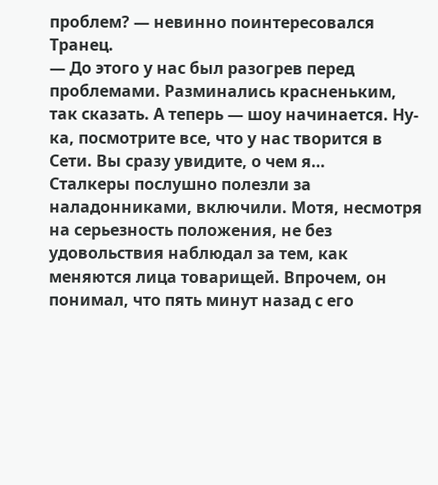проблем? — невинно поинтересовался Транец.
— До этого у нас был разогрев перед проблемами. Разминались красненьким, так сказать. А теперь — шоу начинается. Ну-ка, посмотрите все, что у нас творится в Сети. Вы сразу увидите, о чем я…
Сталкеры послушно полезли за наладонниками, включили. Мотя, несмотря на серьезность положения, не без удовольствия наблюдал за тем, как меняются лица товарищей. Впрочем, он понимал, что пять минут назад с его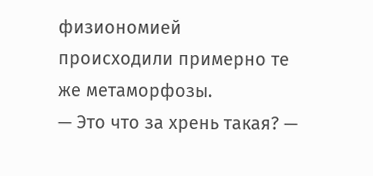физиономией происходили примерно те же метаморфозы.
— Это что за хрень такая? —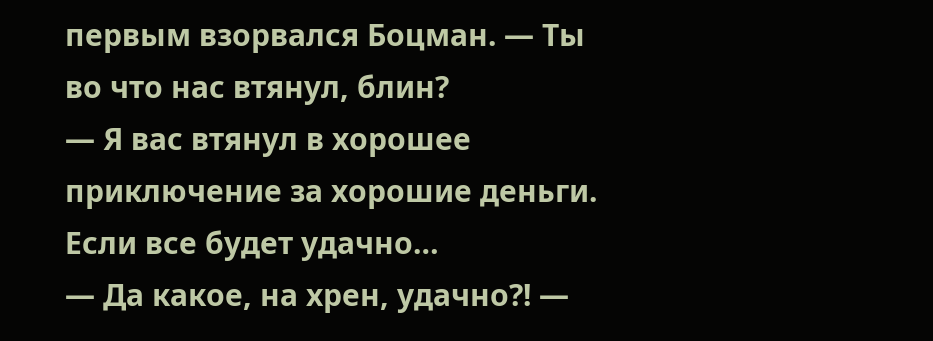первым взорвался Боцман. — Ты во что нас втянул, блин?
— Я вас втянул в хорошее приключение за хорошие деньги. Если все будет удачно…
— Да какое, на хрен, удачно?! —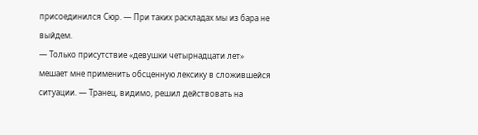присоединился Сюр. — При таких раскладах мы из бара не выйдем.
— Только присутствие «девушки четырнадцати лет» мешает мне применить обсценную лексику в сложившейся ситуации. — Транец, видимо, решил действовать на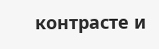контрасте и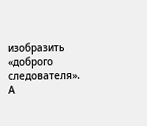изобразить «доброго следователя».
А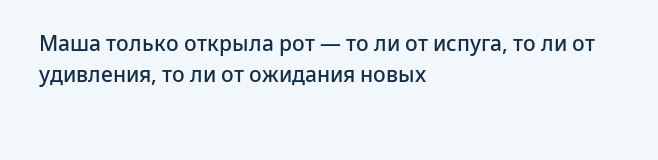Маша только открыла рот — то ли от испуга, то ли от удивления, то ли от ожидания новых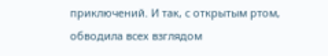приключений. И так, с открытым ртом, обводила всех взглядом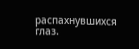распахнувшихся глаз.